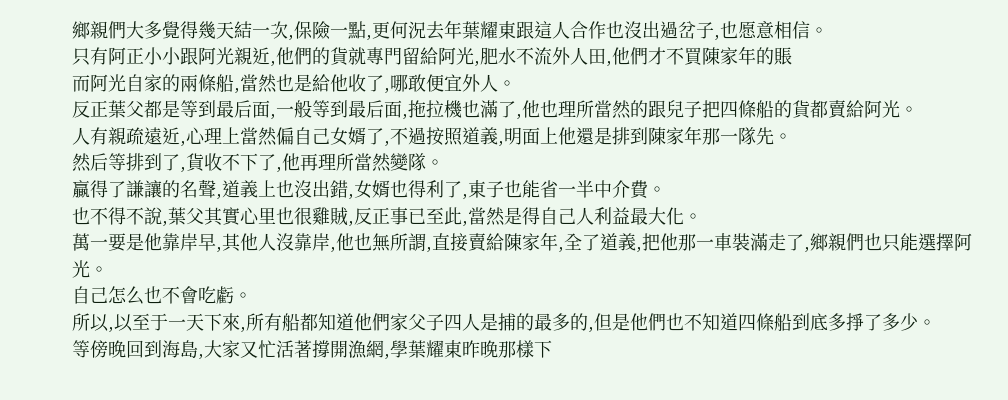鄉親們大多覺得幾天結一次,保險一點,更何況去年葉耀東跟這人合作也沒出過岔子,也愿意相信。
只有阿正小小跟阿光親近,他們的貨就專門留給阿光,肥水不流外人田,他們才不買陳家年的賬
而阿光自家的兩條船,當然也是給他收了,哪敢便宜外人。
反正葉父都是等到最后面,一般等到最后面,拖拉機也滿了,他也理所當然的跟兒子把四條船的貨都賣給阿光。
人有親疏遠近,心理上當然偏自己女婿了,不過按照道義,明面上他還是排到陳家年那一隊先。
然后等排到了,貨收不下了,他再理所當然變隊。
贏得了謙讓的名聲,道義上也沒出錯,女婿也得利了,東子也能省一半中介費。
也不得不說,葉父其實心里也很雞賊,反正事已至此,當然是得自己人利益最大化。
萬一要是他靠岸早,其他人沒靠岸,他也無所謂,直接賣給陳家年,全了道義,把他那一車裝滿走了,鄉親們也只能選擇阿光。
自己怎么也不會吃虧。
所以,以至于一天下來,所有船都知道他們家父子四人是捕的最多的,但是他們也不知道四條船到底多掙了多少。
等傍晚回到海島,大家又忙活著撐開漁網,學葉耀東昨晚那樣下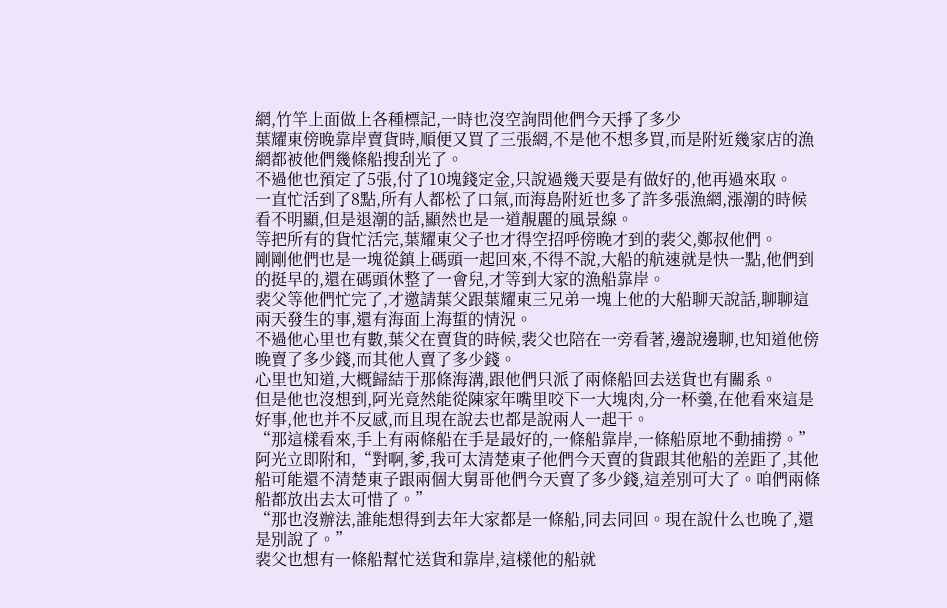網,竹竿上面做上各種標記,一時也沒空詢問他們今天掙了多少
葉耀東傍晚靠岸賣貨時,順便又買了三張網,不是他不想多買,而是附近幾家店的漁網都被他們幾條船搜刮光了。
不過他也預定了5張,付了10塊錢定金,只說過幾天要是有做好的,他再過來取。
一直忙活到了8點,所有人都松了口氣,而海島附近也多了許多張漁網,漲潮的時候看不明顯,但是退潮的話,顯然也是一道靚麗的風景線。
等把所有的貨忙活完,葉耀東父子也才得空招呼傍晚才到的裴父,鄭叔他們。
剛剛他們也是一塊從鎮上碼頭一起回來,不得不說,大船的航速就是快一點,他們到的挺早的,還在碼頭休整了一會兒,才等到大家的漁船靠岸。
裴父等他們忙完了,才邀請葉父跟葉耀東三兄弟一塊上他的大船聊天說話,聊聊這兩天發生的事,還有海面上海蜇的情況。
不過他心里也有數,葉父在賣貨的時候,裴父也陪在一旁看著,邊說邊聊,也知道他傍晚賣了多少錢,而其他人賣了多少錢。
心里也知道,大概歸結于那條海溝,跟他們只派了兩條船回去送貨也有關系。
但是他也沒想到,阿光竟然能從陳家年嘴里咬下一大塊肉,分一杯羹,在他看來這是好事,他也并不反感,而且現在說去也都是說兩人一起干。
“那這樣看來,手上有兩條船在手是最好的,一條船靠岸,一條船原地不動捕撈。”
阿光立即附和,“對啊,爹,我可太清楚東子他們今天賣的貨跟其他船的差距了,其他船可能還不清楚東子跟兩個大舅哥他們今天賣了多少錢,這差別可大了。咱們兩條船都放出去太可惜了。”
“那也沒辦法,誰能想得到去年大家都是一條船,同去同回。現在說什么也晚了,還是別說了。”
裴父也想有一條船幫忙送貨和靠岸,這樣他的船就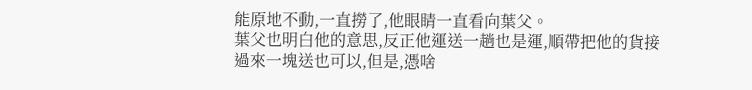能原地不動,一直撈了,他眼睛一直看向葉父。
葉父也明白他的意思,反正他運送一趟也是運,順帶把他的貨接過來一塊送也可以,但是,憑啥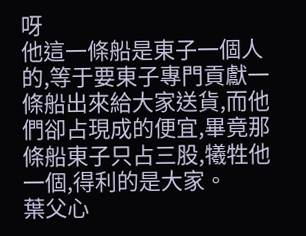呀
他這一條船是東子一個人的,等于要東子專門貢獻一條船出來給大家送貨,而他們卻占現成的便宜,畢竟那條船東子只占三股,犧牲他一個,得利的是大家。
葉父心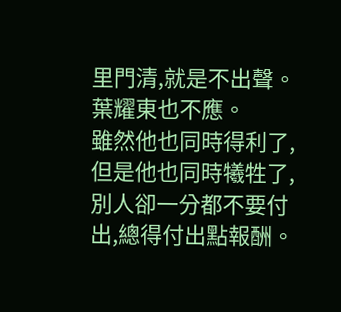里門清,就是不出聲。
葉耀東也不應。
雖然他也同時得利了,但是他也同時犧牲了,別人卻一分都不要付出,總得付出點報酬。